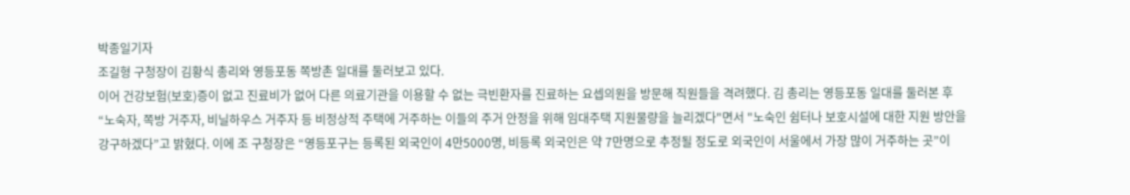박종일기자
조길형 구청장이 김황식 총리와 영등포동 쪽방촌 일대를 둘러보고 있다.
이어 건강보험(보호)증이 없고 진료비가 없어 다른 의료기관을 이용할 수 없는 극빈환자를 진료하는 요셉의원을 방문해 직원들을 격려했다. 김 총리는 영등포동 일대를 둘러본 후“노숙자, 쪽방 거주자, 비닐하우스 거주자 등 비정상적 주택에 거주하는 이들의 주거 안정을 위해 임대주택 지원물량을 늘리겠다"면서 "노숙인 쉼터나 보호시설에 대한 지원 방안을 강구하겠다”고 밝혔다. 이에 조 구청장은 “영등포구는 등록된 외국인이 4만5000명, 비등록 외국인은 약 7만명으로 추정될 정도로 외국인이 서울에서 가장 많이 거주하는 곳”이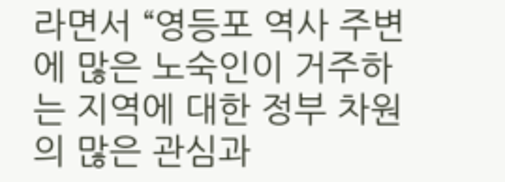라면서 “영등포 역사 주변에 많은 노숙인이 거주하는 지역에 대한 정부 차원의 많은 관심과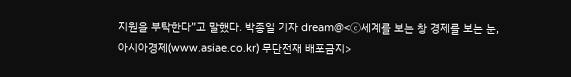지원을 부탁한다”고 말했다. 박종일 기자 dream@<ⓒ세계를 보는 창 경제를 보는 눈, 아시아경제(www.asiae.co.kr) 무단전재 배포금지>